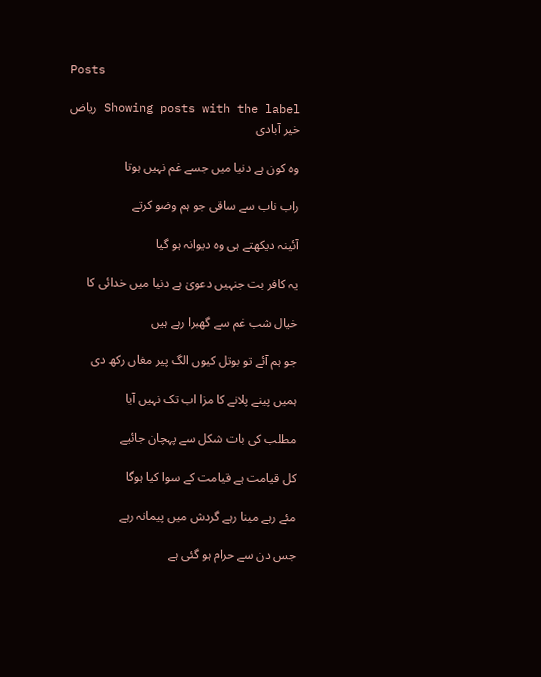Posts

Showing posts with the label ریاض خیر آبادی

وہ کون ہے دنیا میں جسے غم نہیں ہوتا

راب ناب سے ساقی جو ہم وضو کرتے

آئینہ دیکھتے ہی وہ دیوانہ ہو گیا

یہ کافر بت جنہیں دعویٰ ہے دنیا میں خدائی کا

خیال شب غم سے گھبرا رہے ہیں

جو ہم آئے تو بوتل کیوں الگ پیر مغاں رکھ دی

ہمیں پینے پلانے کا مزا اب تک نہیں آیا

مطلب کی بات شکل سے پہچان جائیے

کل قیامت ہے قیامت کے سوا کیا ہوگا

مئے رہے مینا رہے گردش میں‌ پیمانہ رہے

جس دن سے حرام ہو گئی ہے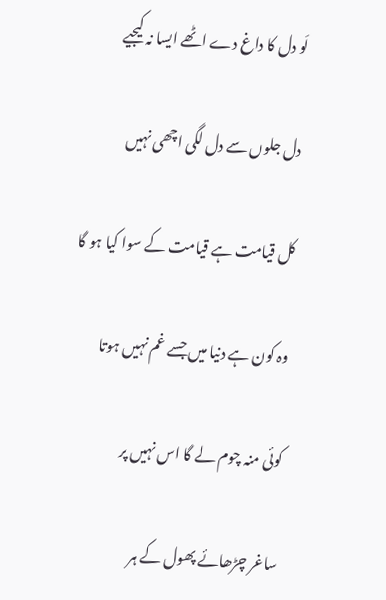لَو دل کا داغ دے اٹھے ایسا نہ کیجیے

دل جلوں سے دل لگی اچھی نہیں

کل قیامت ہے قیامت کے سوا کیا ہو گا

وہ کون ہے دنیا میں جسے غم نہیں ہوتا

کوئی منہ چوم لے گا اس نہیں پر

ساغر چڑھائے پھول کے ہر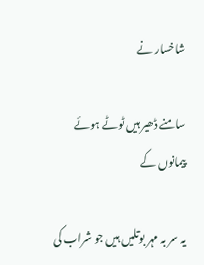شاخسار نے

سامنے ڈھیر ہیں ٹوٹے ہوئے پیمانوں کے

یہ سر بہ مہر بوتلیں ہیں جو شراب کی